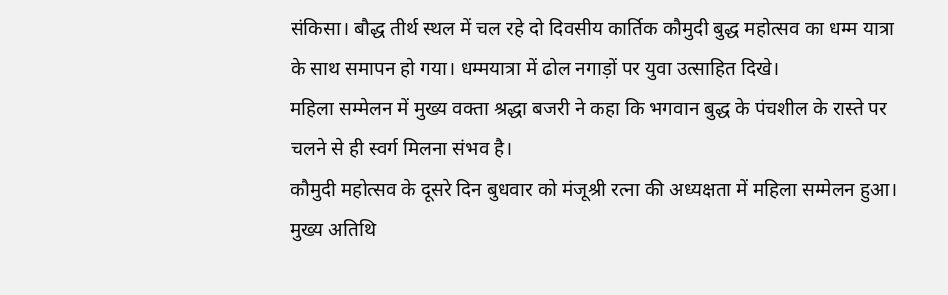संकिसा। बौद्ध तीर्थ स्थल में चल रहे दो दिवसीय कार्तिक कौमुदी बुद्ध महोत्सव का धम्म यात्रा के साथ समापन हो गया। धम्मयात्रा में ढोल नगाड़ों पर युवा उत्साहित दिखे।
महिला सम्मेलन में मुख्य वक्ता श्रद्धा बजरी ने कहा कि भगवान बुद्ध के पंचशील के रास्ते पर चलने से ही स्वर्ग मिलना संभव है।
कौमुदी महोत्सव के दूसरे दिन बुधवार को मंजूश्री रत्ना की अध्यक्षता में महिला सम्मेलन हुआ। मुख्य अतिथि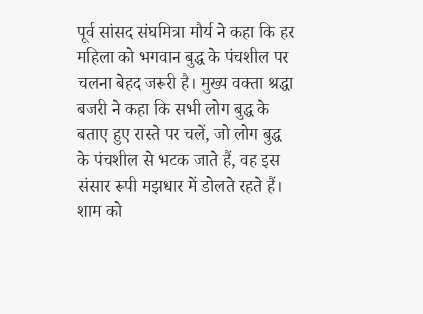पूर्व सांसद संघमित्रा मौर्य ने कहा कि हर महिला को भगवान बुद्ध के पंचशील पर चलना बेहद जरूरी है। मुख्य वक्ता श्रद्धा बजरी ने कहा कि सभी लोग बुद्ध के बताए हुए रास्ते पर चलें, जो लोग बुद्ध के पंचशील से भटक जाते हैं, वह इस संसार रूपी मझधार में डोलते रहते हैं।
शाम को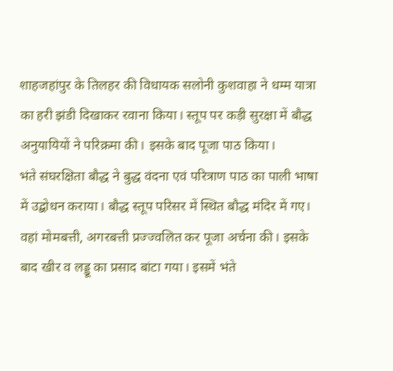शाहजहांपुर के तिलहर की विधायक सलोनी कुशवाहा ने धम्म यात्रा का हरी झंडी दिखाकर रवाना किया। स्तूप पर कड़ी सुरक्षा में बौद्ध अनुयायियों ने परिक्रमा की। इसके बाद पूजा पाठ किया।
भंते संघरक्षिता बौद्ध ने बुद्ध वंदना एवं परित्राण पाठ का पाली भाषा में उद्बोधन कराया। बौद्ध स्तूप परिसर में स्थित बौद्ध मंदिर में गए। वहां मोमबत्ती, अगरबत्ती प्रज्ज्वलित कर पूजा अर्चना की। इसके बाद खीर व लड्डू का प्रसाद बांटा गया। इसमें भंते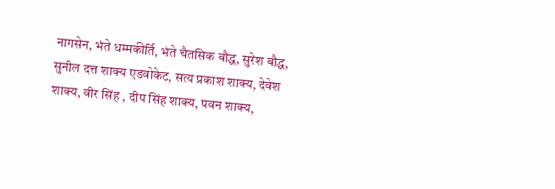नागसेन, भंते धम्मकीर्ति, भंते चैतसिक बौद्ध, सुरेश बौद्ध, सुनील दत्त शाक्य एडवोकेट, सत्य प्रकाश शाक्य, देवेश शाक्य, वीर सिंह , दीप सिंह शाक्य, पवन शाक्य,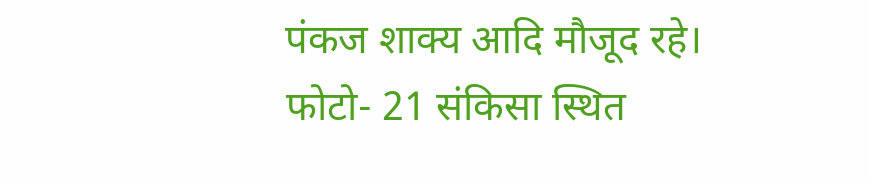पंकज शाक्य आदि मौजूद रहे।
फोटो- 21 संकिसा स्थित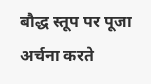बौद्ध स्तूप पर पूजा अर्चना करते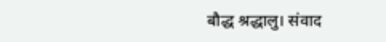बौद्ध श्रद्धालु। संवाद